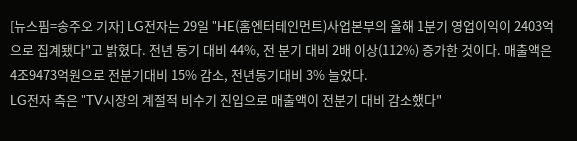[뉴스핌=송주오 기자] LG전자는 29일 "HE(홈엔터테인먼트)사업본부의 올해 1분기 영업이익이 2403억으로 집계됐다"고 밝혔다. 전년 동기 대비 44%, 전 분기 대비 2배 이상(112%) 증가한 것이다. 매출액은 4조9473억원으로 전분기대비 15% 감소, 전년동기대비 3% 늘었다.
LG전자 측은 "TV시장의 계절적 비수기 진입으로 매출액이 전분기 대비 감소했다"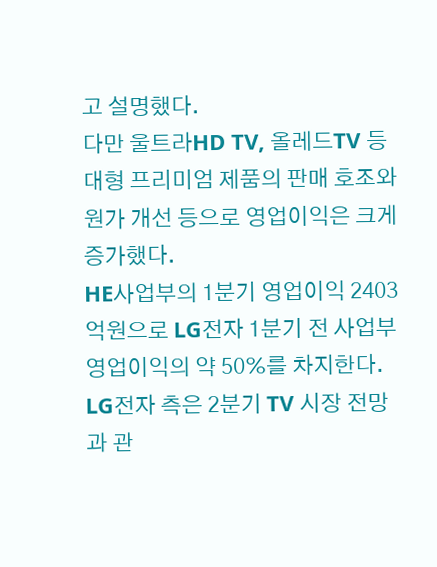고 설명했다.
다만 울트라HD TV, 올레드TV 등 대형 프리미엄 제품의 판매 호조와 원가 개선 등으로 영업이익은 크게 증가했다.
HE사업부의 1분기 영업이익 2403억원으로 LG전자 1분기 전 사업부 영업이익의 약 50%를 차지한다.
LG전자 측은 2분기 TV 시장 전망과 관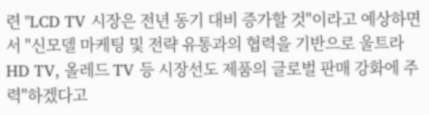련 "LCD TV 시장은 전년 동기 대비 증가할 것"이라고 예상하면서 "신모델 마케팅 및 전략 유통과의 협력을 기반으로 울트라HD TV, 올레드 TV 등 시장선도 제품의 글로벌 판매 강화에 주력"하겠다고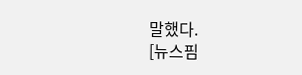말했다.
[뉴스핌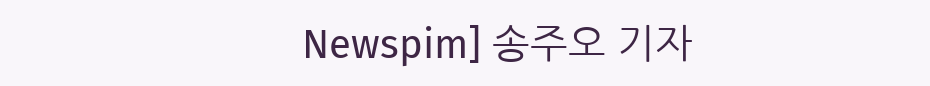Newspim] 송주오 기자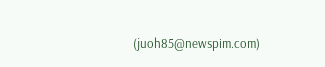(juoh85@newspim.com)